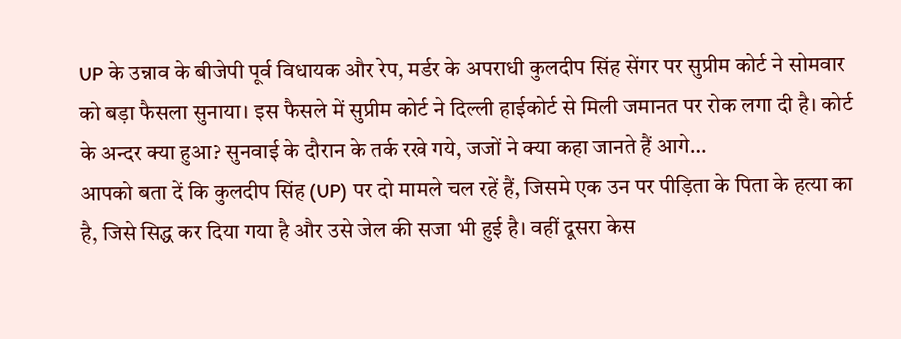UP के उन्नाव के बीजेपी पूर्व विधायक और रेप, मर्डर के अपराधी कुलदीप सिंह सेंगर पर सुप्रीम कोर्ट ने सोमवार को बड़ा फैसला सुनाया। इस फैसले में सुप्रीम कोर्ट ने दिल्ली हाईकोर्ट से मिली जमानत पर रोक लगा दी है। कोर्ट के अन्दर क्या हुआ? सुनवाई के दौरान के तर्क रखे गये, जजों ने क्या कहा जानते हैं आगे…
आपको बता दें कि कुलदीप सिंह (UP) पर दो मामले चल रहें हैं, जिसमे एक उन पर पीड़िता के पिता के हत्या का है, जिसे सिद्ध कर दिया गया है और उसे जेल की सजा भी हुई है। वहीं दूसरा केस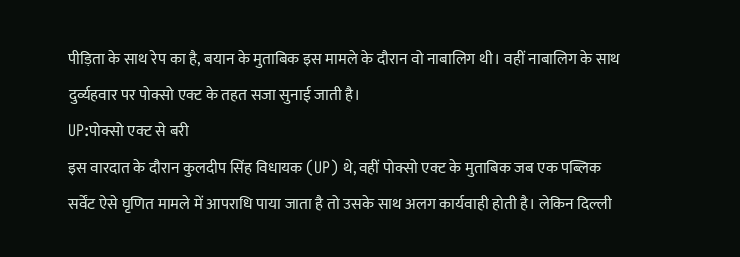पीड़िता के साथ रेप का है, बयान के मुताबिक इस मामले के दौरान वो नाबालिग थी। वहीं नाबालिग के साथ दुर्व्यहवार पर पोक्सो एक्ट के तहत सजा सुनाई जाती है।
UP:पोक्सो एक्ट से बरी
इस वारदात के दौरान कुलदीप सिंह विधायक (UP) थे, वहीं पोक्सो एक्ट के मुताबिक जब एक पब्लिक सर्वेंट ऐसे घृणित मामले में आपराधि पाया जाता है तो उसके साथ अलग कार्यवाही होती है। लेकिन दिल्ली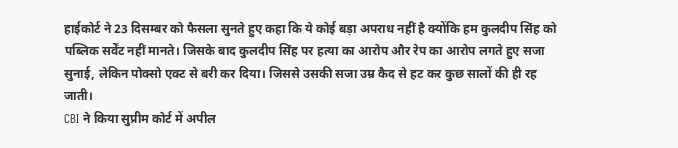हाईकोर्ट ने 23 दिसम्बर को फैसला सुनते हुए कहा कि ये कोई बड़ा अपराध नहीं है क्योंकि हम कुलदीप सिंह को पब्लिक सर्वेंट नहीं मानते। जिसके बाद कुलदीप सिंह पर हत्या का आरोप और रेप का आरोप लगते हुए सजा सुनाई, लेकिन पोक्सो एक्ट से बरी कर दिया। जिससे उसकी सजा उम्र कैद से हट कर कुछ सालों की ही रह जाती।
CBI ने किया सुप्रीम कोर्ट में अपील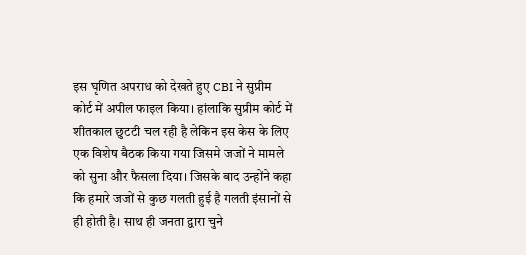इस घृणित अपराध को देखते हुए CBI ने सुप्रीम कोर्ट में अपील फाइल किया। हांलाकि सुप्रीम कोर्ट में शीतकाल छुटटी चल रही है लेकिन इस केस के लिए एक विशेष बैठक किया गया जिसमे जजों ने मामले को सुना और फैसला दिया। जिसके बाद उन्होंने कहा कि हमारे जजों से कुछ गलती हुई है गलती इंसानों से ही होती है। साथ ही जनता द्वारा चुने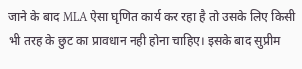जाने के बाद MLA ऐसा घृणित कार्य कर रहा है तो उसके लिए किसी भी तरह के छुट का प्रावधान नही होना चाहिए। इसके बाद सुप्रीम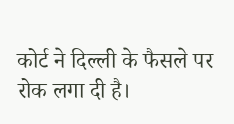कोर्ट ने दिल्ली के फैसले पर रोक लगा दी है।